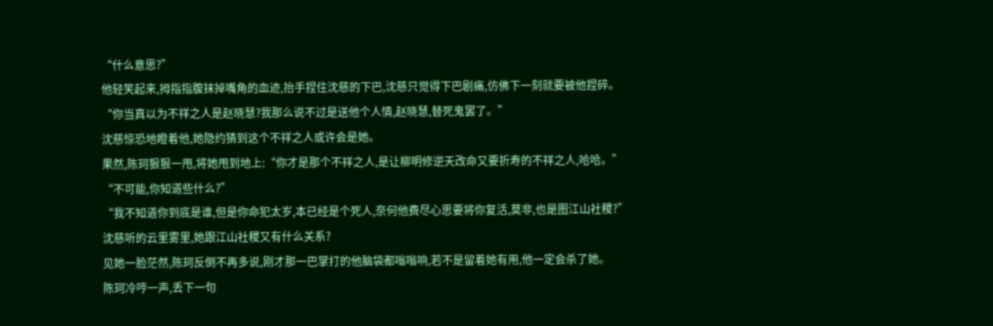“什么意思?”
他轻笑起来,拇指指腹抹掉嘴角的血迹,抬手捏住沈慈的下巴,沈慈只觉得下巴剧痛,仿佛下一刻就要被他捏碎。
“你当真以为不祥之人是赵晓慧?我那么说不过是送他个人情,赵晓慧,替死鬼罢了。”
沈慈惊恐地瞪着他,她隐约猜到这个不祥之人或许会是她。
果然,陈珂狠狠一甩,将她甩到地上:“你才是那个不祥之人,是让柳明修逆天改命又要折寿的不祥之人,哈哈。”
“不可能,你知道些什么?”
“我不知道你到底是谁,但是你命犯太岁,本已经是个死人,奈何他费尽心思要将你复活,莫非,也是图江山社稷?”
沈慈听的云里雾里,她跟江山社稷又有什么关系?
见她一脸茫然,陈珂反倒不再多说,刚才那一巴掌打的他脑袋都嗡嗡响,若不是留着她有用,他一定会杀了她。
陈珂冷哼一声,丢下一句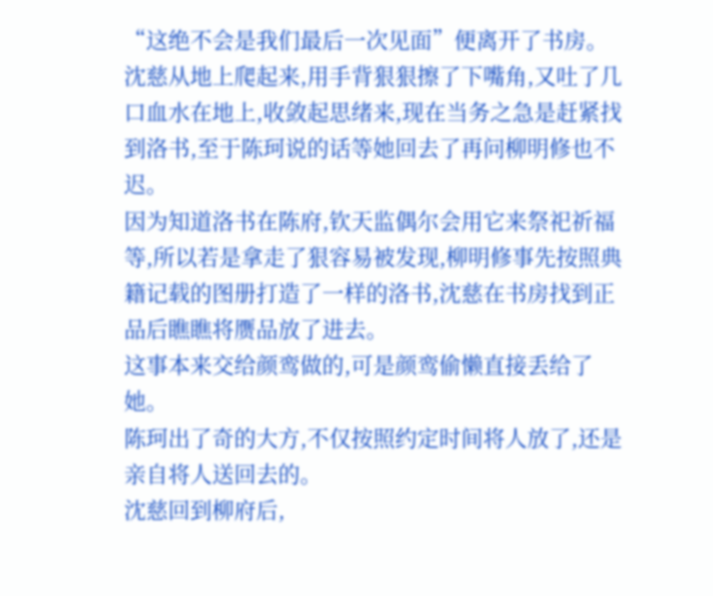“这绝不会是我们最后一次见面”便离开了书房。
沈慈从地上爬起来,用手背狠狠擦了下嘴角,又吐了几口血水在地上,收敛起思绪来,现在当务之急是赶紧找到洛书,至于陈珂说的话等她回去了再问柳明修也不迟。
因为知道洛书在陈府,钦天监偶尔会用它来祭祀祈福等,所以若是拿走了狠容易被发现,柳明修事先按照典籍记载的图册打造了一样的洛书,沈慈在书房找到正品后瞧瞧将赝品放了进去。
这事本来交给颜鸾做的,可是颜鸾偷懒直接丢给了她。
陈珂出了奇的大方,不仅按照约定时间将人放了,还是亲自将人送回去的。
沈慈回到柳府后,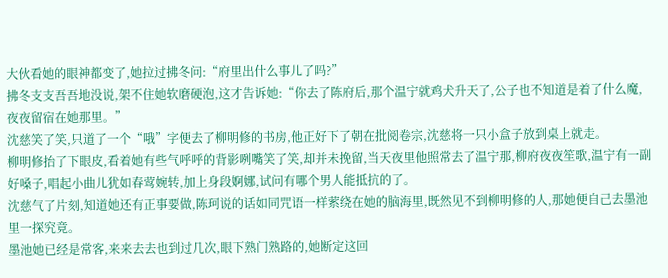大伙看她的眼神都变了,她拉过拂冬问:“府里出什么事儿了吗?”
拂冬支支吾吾地没说,架不住她软磨硬泡,这才告诉她:“你去了陈府后,那个温宁就鸡犬升天了,公子也不知道是着了什么魔,夜夜留宿在她那里。”
沈慈笑了笑,只道了一个“哦”字便去了柳明修的书房,他正好下了朝在批阅卷宗,沈慈将一只小盒子放到桌上就走。
柳明修抬了下眼皮,看着她有些气呼呼的背影咧嘴笑了笑,却并未挽留,当天夜里他照常去了温宁那,柳府夜夜笙歌,温宁有一副好嗓子,唱起小曲儿犹如春莺婉转,加上身段婀娜,试问有哪个男人能抵抗的了。
沈慈气了片刻,知道她还有正事要做,陈珂说的话如同咒语一样萦绕在她的脑海里,既然见不到柳明修的人,那她便自己去墨池里一探究竟。
墨池她已经是常客,来来去去也到过几次,眼下熟门熟路的,她断定这回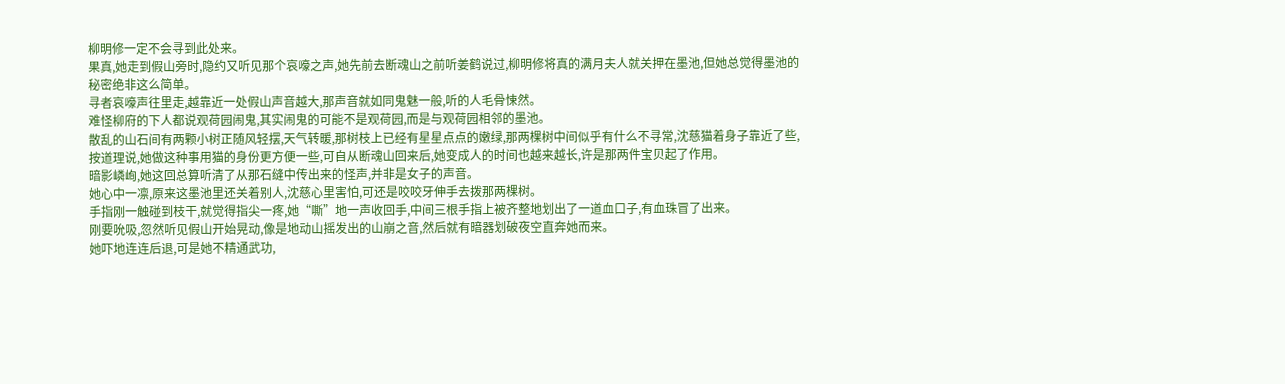柳明修一定不会寻到此处来。
果真,她走到假山旁时,隐约又听见那个哀嚎之声,她先前去断魂山之前听姜鹤说过,柳明修将真的满月夫人就关押在墨池,但她总觉得墨池的秘密绝非这么简单。
寻者哀嚎声往里走,越靠近一处假山声音越大,那声音就如同鬼魅一般,听的人毛骨悚然。
难怪柳府的下人都说观荷园闹鬼,其实闹鬼的可能不是观荷园,而是与观荷园相邻的墨池。
散乱的山石间有两颗小树正随风轻摆,天气转暖,那树枝上已经有星星点点的嫩绿,那两棵树中间似乎有什么不寻常,沈慈猫着身子靠近了些,按道理说,她做这种事用猫的身份更方便一些,可自从断魂山回来后,她变成人的时间也越来越长,许是那两件宝贝起了作用。
暗影嶙峋,她这回总算听清了从那石缝中传出来的怪声,并非是女子的声音。
她心中一凛,原来这墨池里还关着别人,沈慈心里害怕,可还是咬咬牙伸手去拨那两棵树。
手指刚一触碰到枝干,就觉得指尖一疼,她“嘶”地一声收回手,中间三根手指上被齐整地划出了一道血口子,有血珠冒了出来。
刚要吮吸,忽然听见假山开始晃动,像是地动山摇发出的山崩之音,然后就有暗器划破夜空直奔她而来。
她吓地连连后退,可是她不精通武功,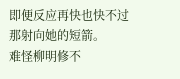即便反应再快也快不过那射向她的短箭。
难怪柳明修不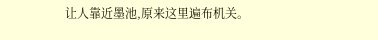让人靠近墨池,原来这里遍布机关。